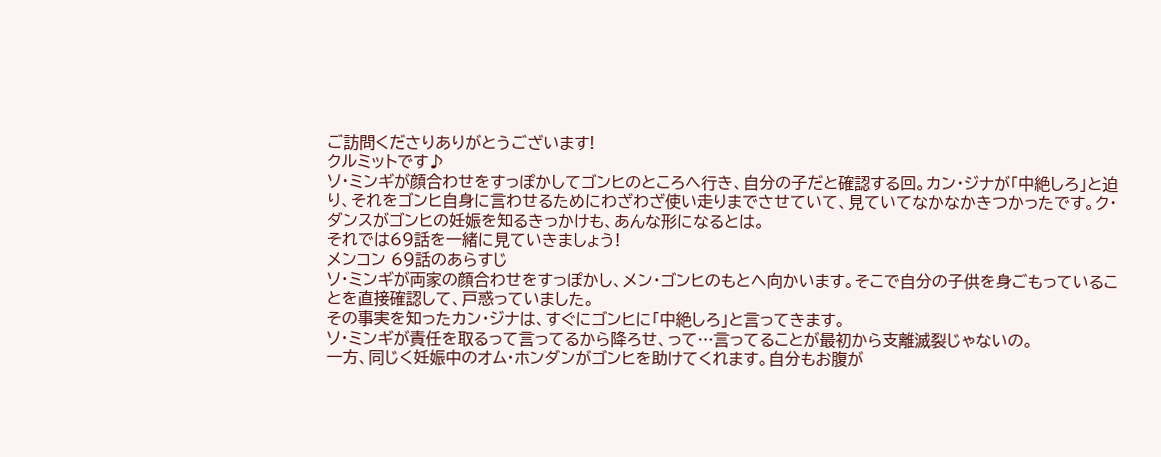ご訪問くださりありがとうございます!
クルミットです♪
ソ・ミンギが顔合わせをすっぽかしてゴンヒのところへ行き、自分の子だと確認する回。カン・ジナが「中絶しろ」と迫り、それをゴンヒ自身に言わせるためにわざわざ使い走りまでさせていて、見ていてなかなかきつかったです。ク・ダンスがゴンヒの妊娠を知るきっかけも、あんな形になるとは。
それでは69話を一緒に見ていきましょう!
メンコン 69話のあらすじ
ソ・ミンギが両家の顔合わせをすっぽかし、メン・ゴンヒのもとへ向かいます。そこで自分の子供を身ごもっていることを直接確認して、戸惑っていました。
その事実を知ったカン・ジナは、すぐにゴンヒに「中絶しろ」と言ってきます。
ソ・ミンギが責任を取るって言ってるから降ろせ、って…言ってることが最初から支離滅裂じゃないの。
一方、同じく妊娠中のオム・ホンダンがゴンヒを助けてくれます。自分もお腹が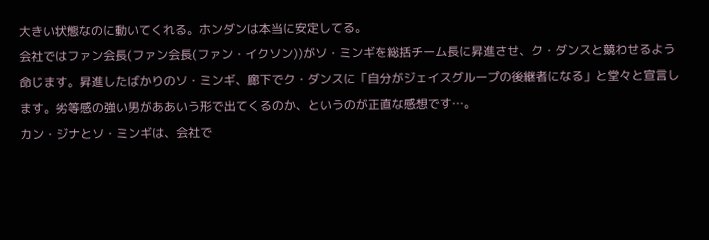大きい状態なのに動いてくれる。ホンダンは本当に安定してる。
会社ではファン会長(ファン会長(ファン・イクソン))がソ・ミンギを総括チーム長に昇進させ、ク・ダンスと競わせるよう命じます。昇進したばかりのソ・ミンギ、廊下でク・ダンスに「自分がジェイスグループの後継者になる」と堂々と宣言します。劣等感の強い男がああいう形で出てくるのか、というのが正直な感想です…。
カン・ジナとソ・ミンギは、会社で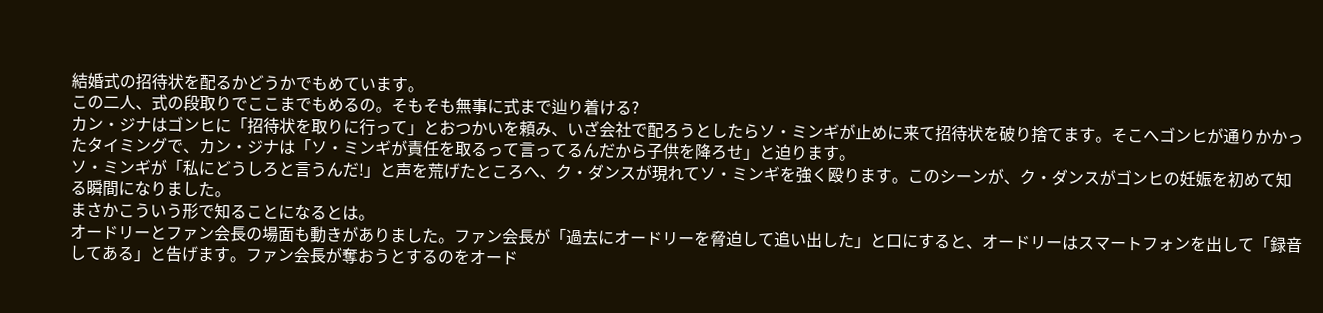結婚式の招待状を配るかどうかでもめています。
この二人、式の段取りでここまでもめるの。そもそも無事に式まで辿り着ける?
カン・ジナはゴンヒに「招待状を取りに行って」とおつかいを頼み、いざ会社で配ろうとしたらソ・ミンギが止めに来て招待状を破り捨てます。そこへゴンヒが通りかかったタイミングで、カン・ジナは「ソ・ミンギが責任を取るって言ってるんだから子供を降ろせ」と迫ります。
ソ・ミンギが「私にどうしろと言うんだ!」と声を荒げたところへ、ク・ダンスが現れてソ・ミンギを強く殴ります。このシーンが、ク・ダンスがゴンヒの妊娠を初めて知る瞬間になりました。
まさかこういう形で知ることになるとは。
オードリーとファン会長の場面も動きがありました。ファン会長が「過去にオードリーを脅迫して追い出した」と口にすると、オードリーはスマートフォンを出して「録音してある」と告げます。ファン会長が奪おうとするのをオード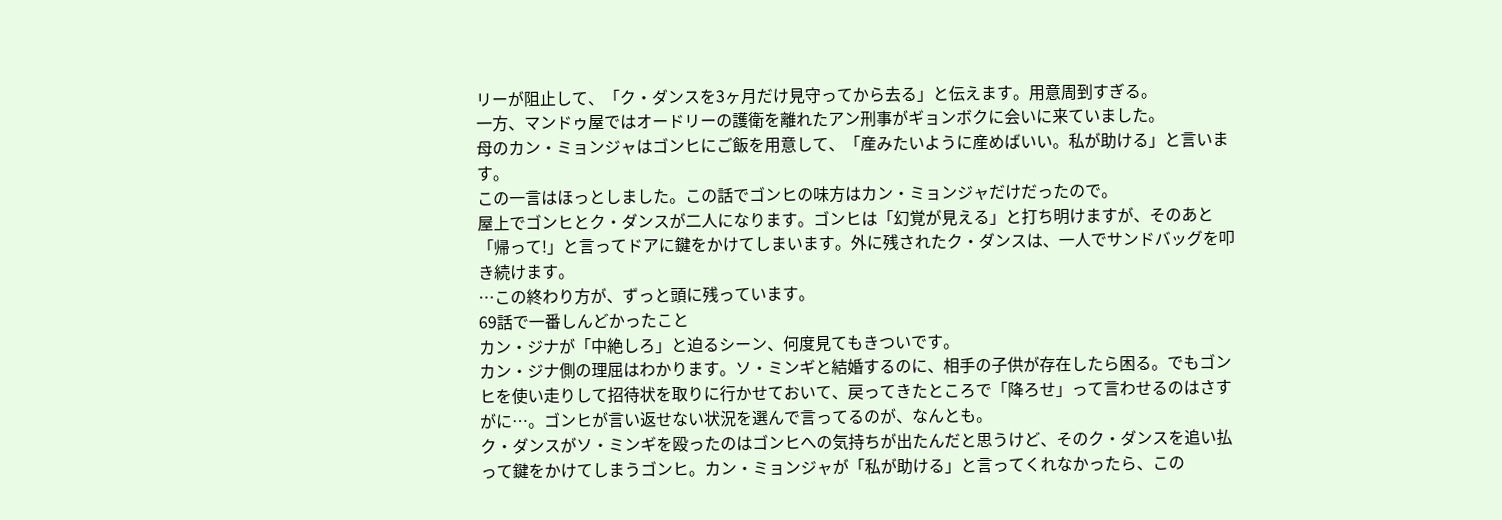リーが阻止して、「ク・ダンスを3ヶ月だけ見守ってから去る」と伝えます。用意周到すぎる。
一方、マンドゥ屋ではオードリーの護衛を離れたアン刑事がギョンボクに会いに来ていました。
母のカン・ミョンジャはゴンヒにご飯を用意して、「産みたいように産めばいい。私が助ける」と言います。
この一言はほっとしました。この話でゴンヒの味方はカン・ミョンジャだけだったので。
屋上でゴンヒとク・ダンスが二人になります。ゴンヒは「幻覚が見える」と打ち明けますが、そのあと「帰って!」と言ってドアに鍵をかけてしまいます。外に残されたク・ダンスは、一人でサンドバッグを叩き続けます。
…この終わり方が、ずっと頭に残っています。
69話で一番しんどかったこと
カン・ジナが「中絶しろ」と迫るシーン、何度見てもきついです。
カン・ジナ側の理屈はわかります。ソ・ミンギと結婚するのに、相手の子供が存在したら困る。でもゴンヒを使い走りして招待状を取りに行かせておいて、戻ってきたところで「降ろせ」って言わせるのはさすがに…。ゴンヒが言い返せない状況を選んで言ってるのが、なんとも。
ク・ダンスがソ・ミンギを殴ったのはゴンヒへの気持ちが出たんだと思うけど、そのク・ダンスを追い払って鍵をかけてしまうゴンヒ。カン・ミョンジャが「私が助ける」と言ってくれなかったら、この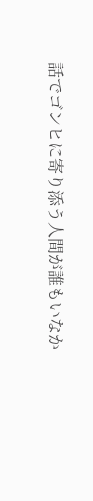話でゴンヒに寄り添う人間が誰もいなか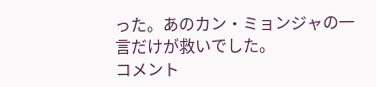った。あのカン・ミョンジャの一言だけが救いでした。
コメント